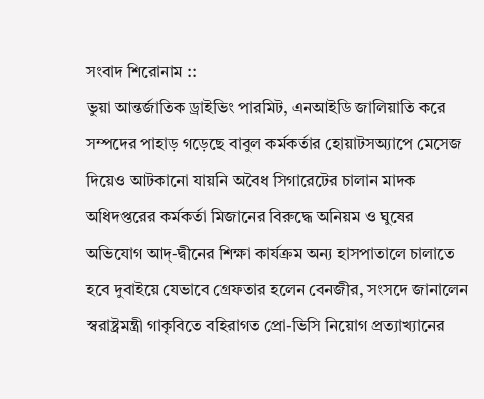সংবাদ শিরোনাম ::
ভুয়া আন্তর্জাতিক ড্রাইভিং পারমিট, এনআইডি জালিয়াতি করে সম্পদের পাহাড় গড়েছে বাবুল কর্মকর্তার হোয়াটসঅ্যাপে মেসেজ দিয়েও আটকানো যায়নি অবৈধ সিগারেটের চালান মাদক অধিদপ্তরের কর্মকর্তা মিজানের বিরুদ্ধে অনিয়ম ও ঘুষের অভিযোগ আদ্-দ্বীনের শিক্ষা কার্যক্রম অন্য হাসপাতালে চালাতে হবে দুবাইয়ে যেভাবে গ্রেফতার হলেন বেনজীর, সংসদে জানালেন স্বরাষ্ট্রমন্ত্রী গাকৃবিতে বহিরাগত প্রো-ভিসি নিয়োগ প্রত্যাখ্যানের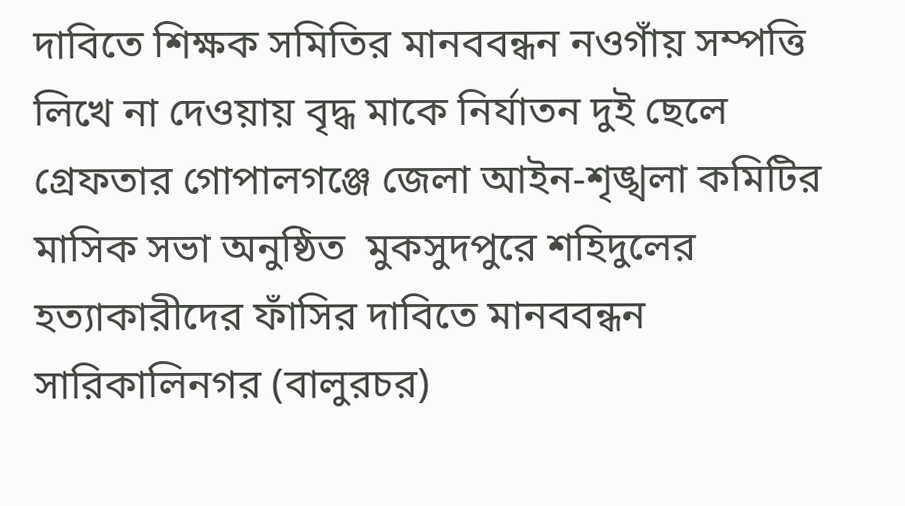দাবিতে শিক্ষক সমিতির মানববন্ধন নওগাঁয় সম্পত্তি লিখে না দেওয়ায় বৃদ্ধ মাকে নির্যাতন দুই ছেলে গ্রেফতার গোপালগঞ্জে জেলা আইন-শৃঙ্খলা কমিটির মাসিক সভা অনুষ্ঠিত  মুকসুদপুরে শহিদুলের হত্যাকারীদের ফাঁসির দাবিতে মানববন্ধন  সারিকালিনগর (বালুরচর)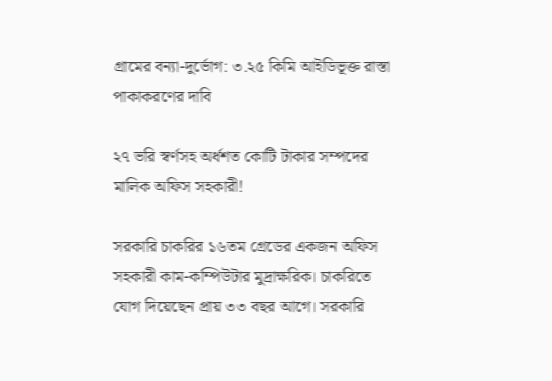গ্রামের বন্যা-দুর্ভোগ: ৩.২৫ কিমি আইডিভূক্ত রাস্তা পাকাকরণের দাবি

২৭ ভরি স্বর্ণসহ অর্ধশত কোটি টাকার সম্পদের মালিক অফিস সহকারী!

সরকারি চাকরির ১৬তম গ্রেডের একজন অফিস সহকারী কাম-কম্পিউটার মুদ্রাক্ষরিক। চাকরিতে যোগ দিয়েছেন প্রায় ৩৩ বছর আগে। সরকারি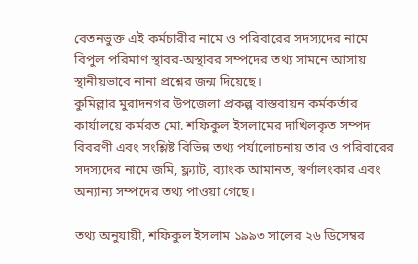বেতনভুক্ত এই কর্মচারীর নামে ও পরিবারের সদস্যদের নামে বিপুল পরিমাণ স্থাবর-অস্থাবর সম্পদের তথ্য সামনে আসায় স্থানীয়ভাবে নানা প্রশ্নের জন্ম দিয়েছে।
কুমিল্লার মুরাদনগর উপজেলা প্রকল্প বাস্তবায়ন কর্মকর্তার কার্যালয়ে কর্মরত মো. শফিকুল ইসলামের দাখিলকৃত সম্পদ বিবরণী এবং সংশ্লিষ্ট বিভিন্ন তথ্য পর্যালোচনায় তার ও পরিবারের সদস্যদের নামে জমি, ফ্ল্যাট, ব্যাংক আমানত, স্বর্ণালংকার এবং অন্যান্য সম্পদের তথ্য পাওয়া গেছে।

তথ্য অনুযায়ী, শফিকুল ইসলাম ১৯৯৩ সালের ২৬ ডিসেম্বর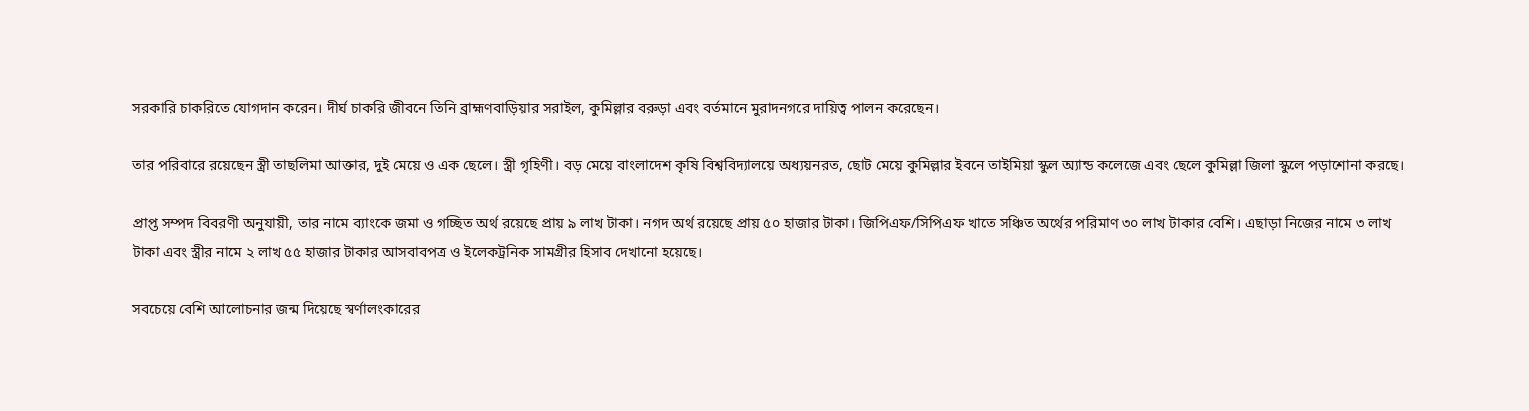সরকারি চাকরিতে যোগদান করেন। দীর্ঘ চাকরি জীবনে তিনি ব্রাহ্মণবাড়িয়ার সরাইল, কুমিল্লার বরুড়া এবং বর্তমানে মুরাদনগরে দায়িত্ব পালন করেছেন।

তার পরিবারে রয়েছেন স্ত্রী তাছলিমা আক্তার, দুই মেয়ে ও এক ছেলে। স্ত্রী গৃহিণী। বড় মেয়ে বাংলাদেশ কৃষি বিশ্ববিদ্যালয়ে অধ্যয়নরত, ছোট মেয়ে কুমিল্লার ইবনে তাইমিয়া স্কুল অ্যান্ড কলেজে এবং ছেলে কুমিল্লা জিলা স্কুলে পড়াশোনা করছে।

প্রাপ্ত সম্পদ বিবরণী অনুযায়ী, তার নামে ব্যাংকে জমা ও গচ্ছিত অর্থ রয়েছে প্রায় ৯ লাখ টাকা। নগদ অর্থ রয়েছে প্রায় ৫০ হাজার টাকা। জিপিএফ/সিপিএফ খাতে সঞ্চিত অর্থের পরিমাণ ৩০ লাখ টাকার বেশি। এছাড়া নিজের নামে ৩ লাখ টাকা এবং স্ত্রীর নামে ২ লাখ ৫৫ হাজার টাকার আসবাবপত্র ও ইলেকট্রনিক সামগ্রীর হিসাব দেখানো হয়েছে।

সবচেয়ে বেশি আলোচনার জন্ম দিয়েছে স্বর্ণালংকারের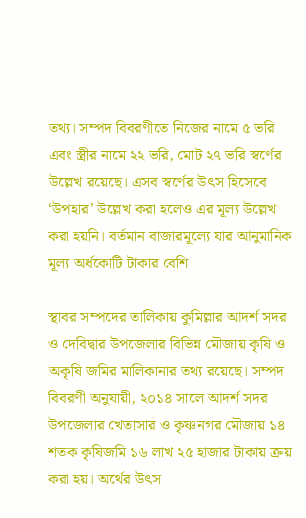তথ্য। সম্পদ বিবরণীতে নিজের নামে ৫ ভরি এবং স্ত্রীর নামে ২২ ভরি, মোট ২৭ ভরি স্বর্ণের উল্লেখ রয়েছে। এসব স্বর্ণের উৎস হিসেবে ‘উপহার’ উল্লেখ করা হলেও এর মূল্য উল্লেখ করা হয়নি। বর্তমান বাজারমূল্যে যার আনুমানিক মূল্য অর্ধকোটি টাকার বেশি

স্থাবর সম্পদের তালিকায় কুমিল্লার আদর্শ সদর ও দেবিদ্বার উপজেলার বিভিন্ন মৌজায় কৃষি ও অকৃষি জমির মালিকানার তথ্য রয়েছে। সম্পদ বিবরণী অনুযায়ী, ২০১৪ সালে আদর্শ সদর উপজেলার খেতাসার ও কৃষ্ণনগর মৌজায় ১৪ শতক কৃষিজমি ১৬ লাখ ২৫ হাজার টাকায় ক্রয় করা হয়। অর্থের উৎস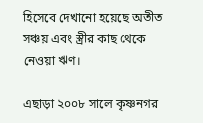হিসেবে দেখানো হয়েছে অতীত সঞ্চয় এবং স্ত্রীর কাছ থেকে নেওয়া ঋণ।

এছাড়া ২০০৮ সালে কৃষ্ণনগর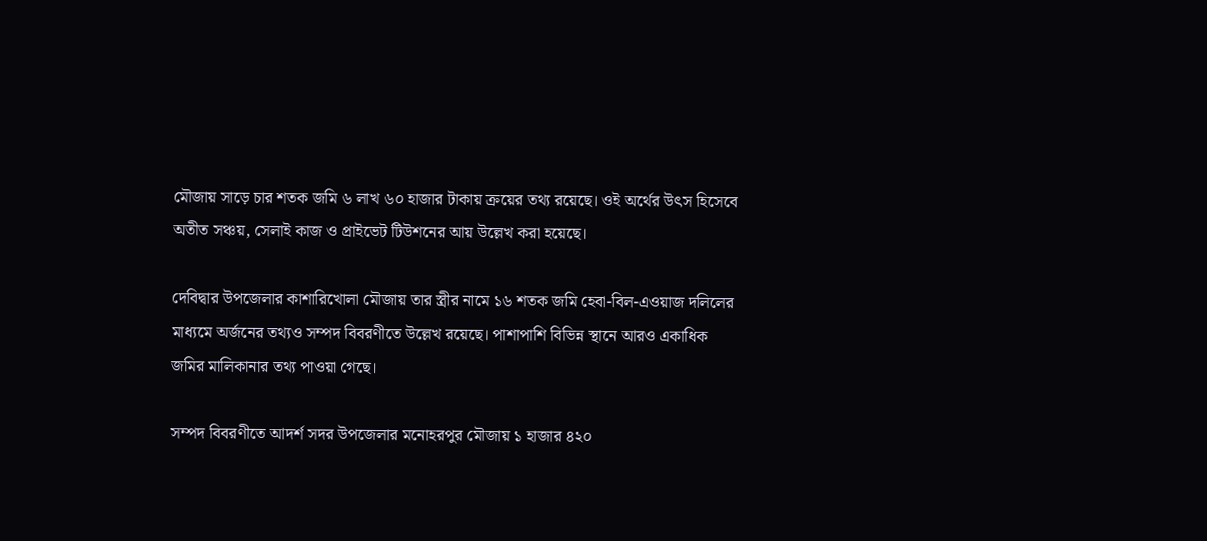মৌজায় সাড়ে চার শতক জমি ৬ লাখ ৬০ হাজার টাকায় ক্রয়ের তথ্য রয়েছে। ওই অর্থের উৎস হিসেবে অতীত সঞ্চয়, সেলাই কাজ ও প্রাইভেট টিউশনের আয় উল্লেখ করা হয়েছে।

দেবিদ্বার উপজেলার কাশারিখোলা মৌজায় তার স্ত্রীর নামে ১৬ শতক জমি হেবা-বিল-এওয়াজ দলিলের মাধ্যমে অর্জনের তথ্যও সম্পদ বিবরণীতে উল্লেখ রয়েছে। পাশাপাশি বিভিন্ন স্থানে আরও একাধিক জমির মালিকানার তথ্য পাওয়া গেছে।

সম্পদ বিবরণীতে আদর্শ সদর উপজেলার মনোহরপুর মৌজায় ১ হাজার ৪২০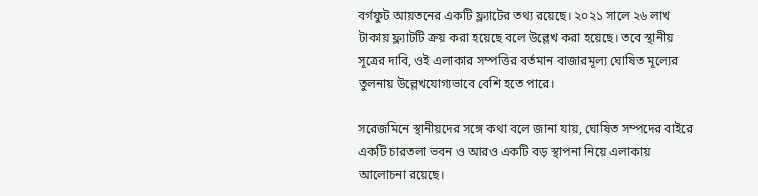বর্গফুট আয়তনের একটি ফ্ল্যাটের তথ্য রয়েছে। ২০২১ সালে ২৬ লাখ টাকায় ফ্ল্যাটটি ক্রয় করা হয়েছে বলে উল্লেখ করা হয়েছে। তবে স্থানীয় সূত্রের দাবি, ওই এলাকার সম্পত্তির বর্তমান বাজারমূল্য ঘোষিত মূল্যের তুলনায় উল্লেখযোগ্যভাবে বেশি হতে পারে।

সরেজমিনে স্থানীয়দের সঙ্গে কথা বলে জানা যায়, ঘোষিত সম্পদের বাইরে একটি চারতলা ভবন ও আরও একটি বড় স্থাপনা নিয়ে এলাকায় আলোচনা রয়েছে।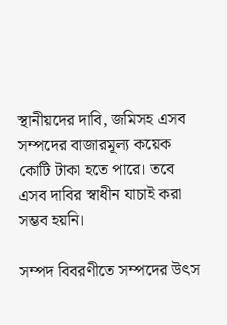স্থানীয়দের দাবি, জমিসহ এসব সম্পদের বাজারমূল্য কয়েক কোটি টাকা হতে পারে। তবে এসব দাবির স্বাধীন যাচাই করা সম্ভব হয়নি।

সম্পদ বিবরণীতে সম্পদের উৎস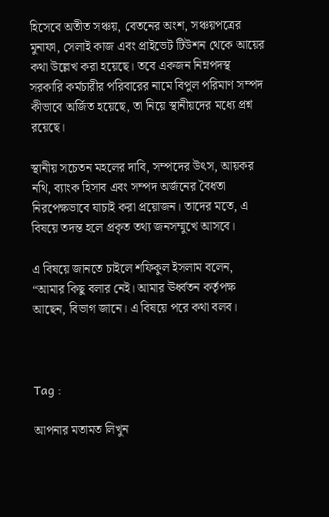হিসেবে অতীত সঞ্চয়, বেতনের অংশ, সঞ্চয়পত্রের মুনাফা, সেলাই কাজ এবং প্রাইভেট টিউশন থেকে আয়ের কথা উল্লেখ করা হয়েছে। তবে একজন নিম্নপদস্থ সরকারি কর্মচারীর পরিবারের নামে বিপুল পরিমাণ সম্পদ কীভাবে অর্জিত হয়েছে, তা নিয়ে স্থানীয়দের মধ্যে প্রশ্ন রয়েছে।

স্থানীয় সচেতন মহলের দাবি, সম্পদের উৎস, আয়কর নথি, ব্যাংক হিসাব এবং সম্পদ অর্জনের বৈধতা নিরপেক্ষভাবে যাচাই করা প্রয়োজন। তাদের মতে, এ বিষয়ে তদন্ত হলে প্রকৃত তথ্য জনসম্মুখে আসবে।

এ বিষয়ে জানতে চাইলে শফিকুল ইসলাম বলেন, “আমার কিছু বলার নেই। আমার ঊর্ধ্বতন কর্তৃপক্ষ আছেন, বিভাগ জানে। এ বিষয়ে পরে কথা বলব।



Tag :

আপনার মতামত লিখুন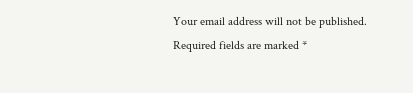Your email address will not be published. Required fields are marked *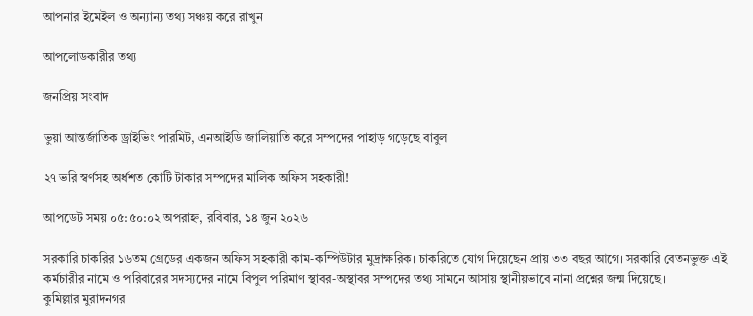আপনার ইমেইল ও অন্যান্য তথ্য সঞ্চয় করে রাখুন

আপলোডকারীর তথ্য

জনপ্রিয় সংবাদ

ভুয়া আন্তর্জাতিক ড্রাইভিং পারমিট, এনআইডি জালিয়াতি করে সম্পদের পাহাড় গড়েছে বাবুল

২৭ ভরি স্বর্ণসহ অর্ধশত কোটি টাকার সম্পদের মালিক অফিস সহকারী!

আপডেট সময় ০৫:৫০:০২ অপরাহ্ন, রবিবার, ১৪ জুন ২০২৬

সরকারি চাকরির ১৬তম গ্রেডের একজন অফিস সহকারী কাম-কম্পিউটার মুদ্রাক্ষরিক। চাকরিতে যোগ দিয়েছেন প্রায় ৩৩ বছর আগে। সরকারি বেতনভুক্ত এই কর্মচারীর নামে ও পরিবারের সদস্যদের নামে বিপুল পরিমাণ স্থাবর-অস্থাবর সম্পদের তথ্য সামনে আসায় স্থানীয়ভাবে নানা প্রশ্নের জন্ম দিয়েছে।
কুমিল্লার মুরাদনগর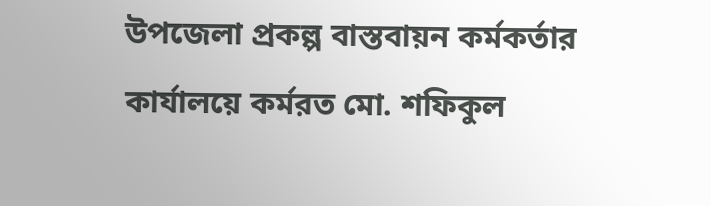উপজেলা প্রকল্প বাস্তবায়ন কর্মকর্তার কার্যালয়ে কর্মরত মো. শফিকুল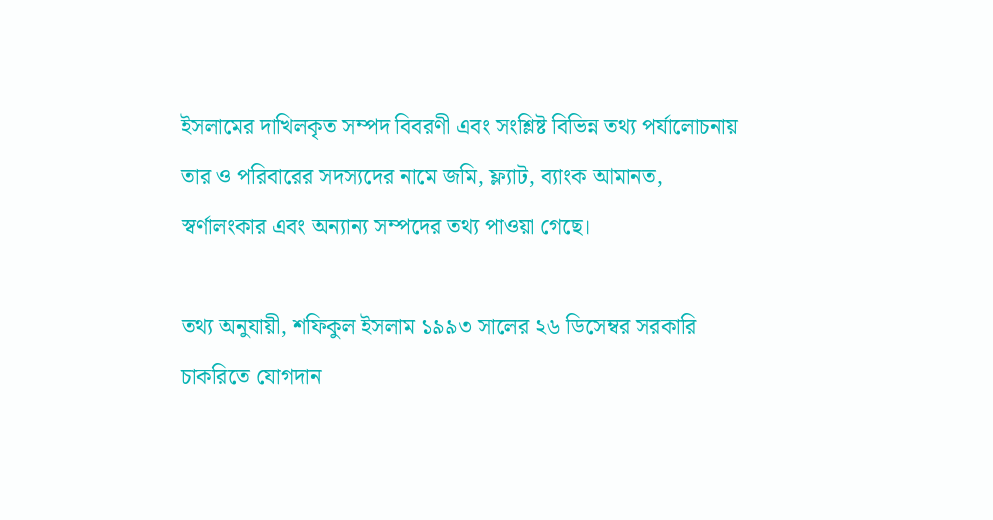ইসলামের দাখিলকৃত সম্পদ বিবরণী এবং সংশ্লিষ্ট বিভিন্ন তথ্য পর্যালোচনায় তার ও পরিবারের সদস্যদের নামে জমি, ফ্ল্যাট, ব্যাংক আমানত, স্বর্ণালংকার এবং অন্যান্য সম্পদের তথ্য পাওয়া গেছে।

তথ্য অনুযায়ী, শফিকুল ইসলাম ১৯৯৩ সালের ২৬ ডিসেম্বর সরকারি চাকরিতে যোগদান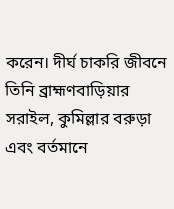করেন। দীর্ঘ চাকরি জীবনে তিনি ব্রাহ্মণবাড়িয়ার সরাইল, কুমিল্লার বরুড়া এবং বর্তমানে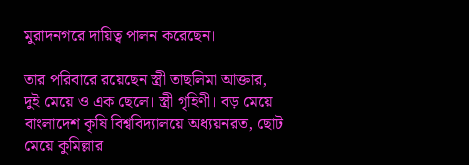মুরাদনগরে দায়িত্ব পালন করেছেন।

তার পরিবারে রয়েছেন স্ত্রী তাছলিমা আক্তার, দুই মেয়ে ও এক ছেলে। স্ত্রী গৃহিণী। বড় মেয়ে বাংলাদেশ কৃষি বিশ্ববিদ্যালয়ে অধ্যয়নরত, ছোট মেয়ে কুমিল্লার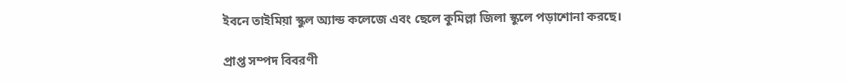ইবনে তাইমিয়া স্কুল অ্যান্ড কলেজে এবং ছেলে কুমিল্লা জিলা স্কুলে পড়াশোনা করছে।

প্রাপ্ত সম্পদ বিবরণী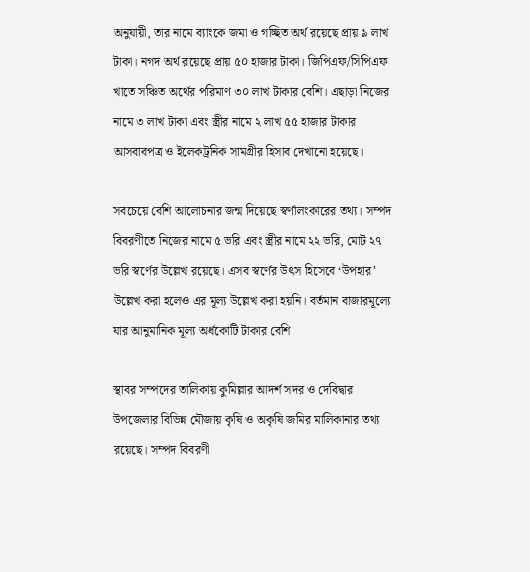অনুযায়ী, তার নামে ব্যাংকে জমা ও গচ্ছিত অর্থ রয়েছে প্রায় ৯ লাখ টাকা। নগদ অর্থ রয়েছে প্রায় ৫০ হাজার টাকা। জিপিএফ/সিপিএফ খাতে সঞ্চিত অর্থের পরিমাণ ৩০ লাখ টাকার বেশি। এছাড়া নিজের নামে ৩ লাখ টাকা এবং স্ত্রীর নামে ২ লাখ ৫৫ হাজার টাকার আসবাবপত্র ও ইলেকট্রনিক সামগ্রীর হিসাব দেখানো হয়েছে।

সবচেয়ে বেশি আলোচনার জন্ম দিয়েছে স্বর্ণালংকারের তথ্য। সম্পদ বিবরণীতে নিজের নামে ৫ ভরি এবং স্ত্রীর নামে ২২ ভরি, মোট ২৭ ভরি স্বর্ণের উল্লেখ রয়েছে। এসব স্বর্ণের উৎস হিসেবে ‘উপহার’ উল্লেখ করা হলেও এর মূল্য উল্লেখ করা হয়নি। বর্তমান বাজারমূল্যে যার আনুমানিক মূল্য অর্ধকোটি টাকার বেশি

স্থাবর সম্পদের তালিকায় কুমিল্লার আদর্শ সদর ও দেবিদ্বার উপজেলার বিভিন্ন মৌজায় কৃষি ও অকৃষি জমির মালিকানার তথ্য রয়েছে। সম্পদ বিবরণী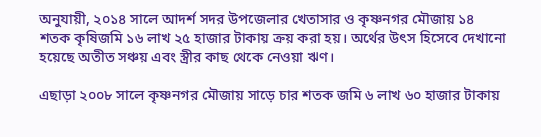অনুযায়ী, ২০১৪ সালে আদর্শ সদর উপজেলার খেতাসার ও কৃষ্ণনগর মৌজায় ১৪ শতক কৃষিজমি ১৬ লাখ ২৫ হাজার টাকায় ক্রয় করা হয়। অর্থের উৎস হিসেবে দেখানো হয়েছে অতীত সঞ্চয় এবং স্ত্রীর কাছ থেকে নেওয়া ঋণ।

এছাড়া ২০০৮ সালে কৃষ্ণনগর মৌজায় সাড়ে চার শতক জমি ৬ লাখ ৬০ হাজার টাকায়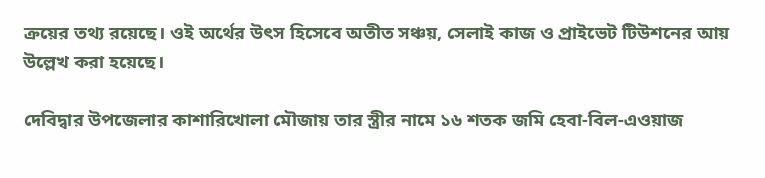ক্রয়ের তথ্য রয়েছে। ওই অর্থের উৎস হিসেবে অতীত সঞ্চয়, সেলাই কাজ ও প্রাইভেট টিউশনের আয় উল্লেখ করা হয়েছে।

দেবিদ্বার উপজেলার কাশারিখোলা মৌজায় তার স্ত্রীর নামে ১৬ শতক জমি হেবা-বিল-এওয়াজ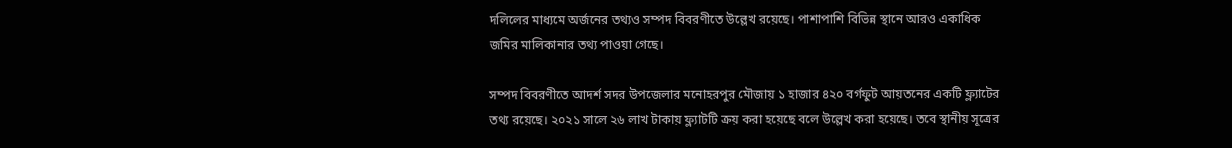দলিলের মাধ্যমে অর্জনের তথ্যও সম্পদ বিবরণীতে উল্লেখ রয়েছে। পাশাপাশি বিভিন্ন স্থানে আরও একাধিক জমির মালিকানার তথ্য পাওয়া গেছে।

সম্পদ বিবরণীতে আদর্শ সদর উপজেলার মনোহরপুর মৌজায় ১ হাজার ৪২০ বর্গফুট আয়তনের একটি ফ্ল্যাটের তথ্য রয়েছে। ২০২১ সালে ২৬ লাখ টাকায় ফ্ল্যাটটি ক্রয় করা হয়েছে বলে উল্লেখ করা হয়েছে। তবে স্থানীয় সূত্রের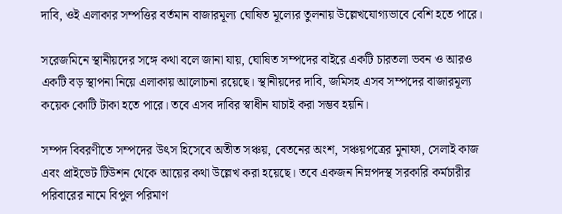দাবি, ওই এলাকার সম্পত্তির বর্তমান বাজারমূল্য ঘোষিত মূল্যের তুলনায় উল্লেখযোগ্যভাবে বেশি হতে পারে।

সরেজমিনে স্থানীয়দের সঙ্গে কথা বলে জানা যায়, ঘোষিত সম্পদের বাইরে একটি চারতলা ভবন ও আরও একটি বড় স্থাপনা নিয়ে এলাকায় আলোচনা রয়েছে। স্থানীয়দের দাবি, জমিসহ এসব সম্পদের বাজারমূল্য কয়েক কোটি টাকা হতে পারে। তবে এসব দাবির স্বাধীন যাচাই করা সম্ভব হয়নি।

সম্পদ বিবরণীতে সম্পদের উৎস হিসেবে অতীত সঞ্চয়, বেতনের অংশ, সঞ্চয়পত্রের মুনাফা, সেলাই কাজ এবং প্রাইভেট টিউশন থেকে আয়ের কথা উল্লেখ করা হয়েছে। তবে একজন নিম্নপদস্থ সরকারি কর্মচারীর পরিবারের নামে বিপুল পরিমাণ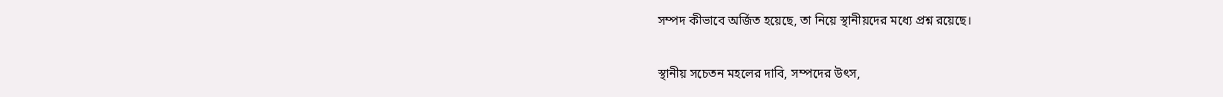সম্পদ কীভাবে অর্জিত হয়েছে, তা নিয়ে স্থানীয়দের মধ্যে প্রশ্ন রয়েছে।

স্থানীয় সচেতন মহলের দাবি, সম্পদের উৎস,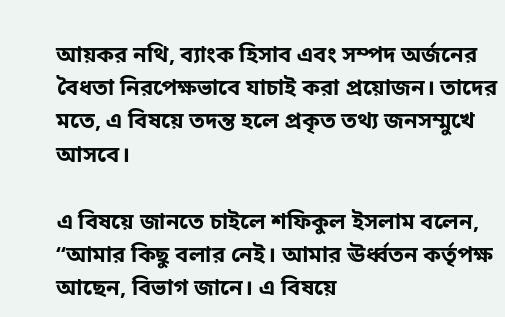আয়কর নথি, ব্যাংক হিসাব এবং সম্পদ অর্জনের বৈধতা নিরপেক্ষভাবে যাচাই করা প্রয়োজন। তাদের মতে, এ বিষয়ে তদন্ত হলে প্রকৃত তথ্য জনসম্মুখে আসবে।

এ বিষয়ে জানতে চাইলে শফিকুল ইসলাম বলেন, “আমার কিছু বলার নেই। আমার ঊর্ধ্বতন কর্তৃপক্ষ আছেন, বিভাগ জানে। এ বিষয়ে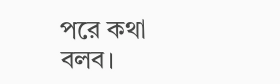পরে কথা বলব।